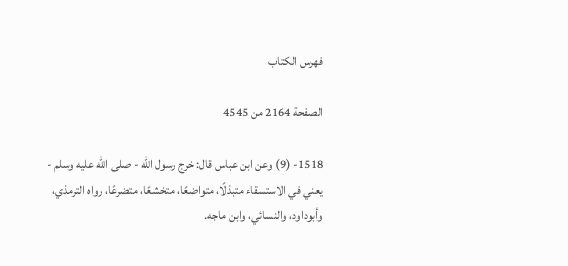فهرس الكتاب

الصفحة 2164 من 4545

1518- (9) وعن ابن عباس قال: خرج رسول الله - صلى الله عليه وسلم - يعني في الاستسقاء متبذلًا، متواضعًا، متخشعًا، متضرعًا، رواه الترمذي، وأبوداود، والنسائي، وابن ماجه.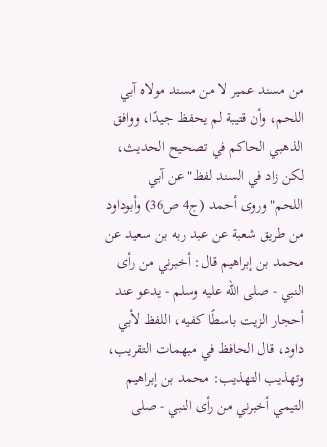من مسند عمير لا من مسند مولاه آبي اللحم، وأن قتيبة لم يحفظ جيدًا، ووافق الذهبي الحاكم في تصحيح الحديث، لكن زاد في السند لفظ"عن آبي اللحم"وروى أحمد (ج4 ص36) وأبوداود من طريق شعبة عن عبد ربه بن سعيد عن محمد بن إبراهيم قال: أخبرني من رأى النبي - صلى الله عليه وسلم - يدعو عند أحجار الزيت باسطًا كفيه، اللفظ لأبي داود، قال الحافظ في مبهمات التقريب، وتهذيب التهذيب: محمد بن إبراهيم التيمي أخبرني من رأى النبي - صلى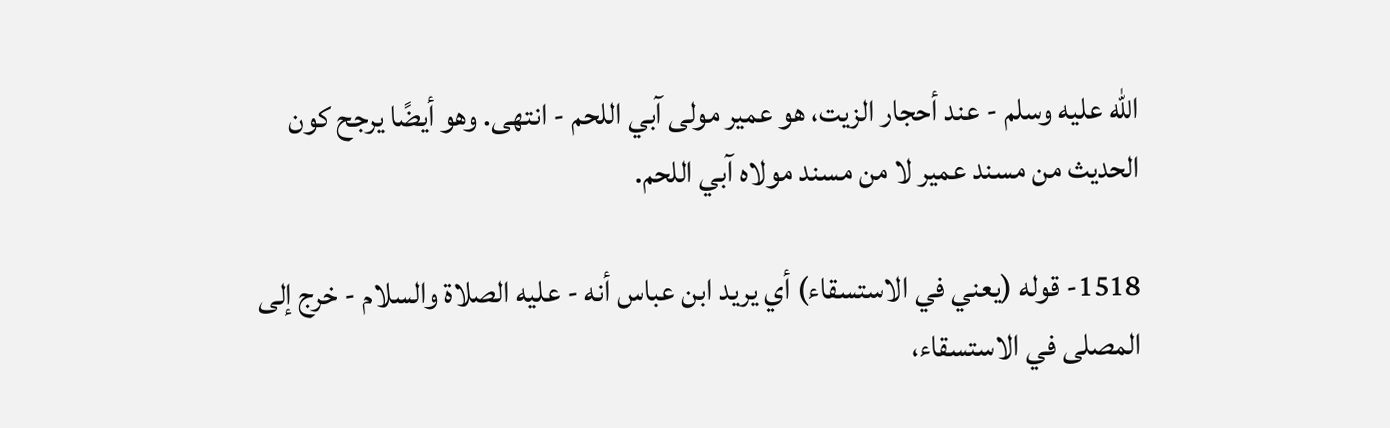الله عليه وسلم - عند أحجار الزيت، هو عمير مولى آبي اللحم - انتهى. وهو أيضًا يرجح كون الحديث من مسند عمير لا من مسند مولاه آبي اللحم.

1518- قوله (يعني في الاستسقاء) أي يريد ابن عباس أنه - عليه الصلاة والسلام - خرج إلى المصلى في الاستسقاء،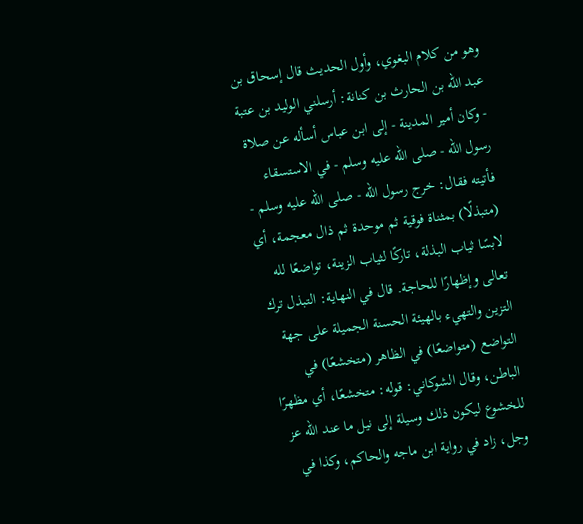وهو من كلام البغوي، وأول الحديث قال إسحاق بن عبد الله بن الحارث بن كنانة: أرسلني الوليد بن عتبة - وكان أمير المدينة - إلى ابن عباس أسأله عن صلاة رسول الله - صلى الله عليه وسلم - في الاستسقاء فأتيته فقال: خرج رسول الله - صلى الله عليه وسلم - (متبذلًا) بمثناة فوقية ثم موحدة ثم ذال معجمة، أي لابسًا ثياب البذلة، تاركًا لثياب الزينة، تواضعًا لله تعالى وإظهارًا للحاجة. قال في النهاية: التبذل ترك التزين والتهيء بالهيئة الحسنة الجميلة على جهة التواضع (متواضعًا) في الظاهر (متخشعًا) في الباطن، وقال الشوكاني: قوله: متخشعًا، أي مظهرًا للخشوع ليكون ذلك وسيلة إلى نيل ما عند الله عز وجل، زاد في رواية ابن ماجه والحاكم، وكذا في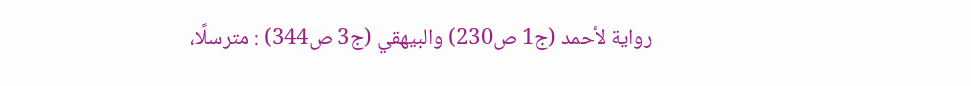رواية لأحمد (ج1 ص230) والبيهقي (ج3 ص344) : مترسلًا،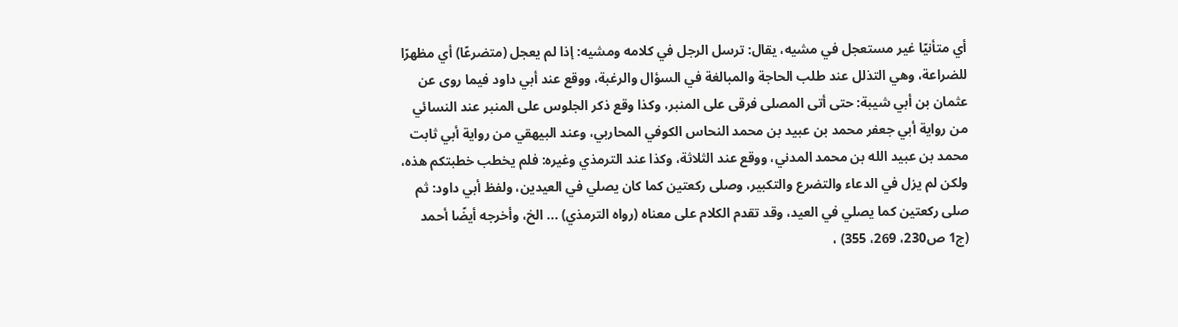أي متأنيًا غير مستعجل في مشيه، يقال: ترسل الرجل في كلامه ومشيه: إذا لم يعجل (متضرعًا) أي مظهرًا للضراعة، وهي التذلل عند طلب الحاجة والمبالغة في السؤال والرغبة، ووقع عند أبي داود فيما روى عن عثمان بن أبي شيبة: حتى أتى المصلى فرقى على المنبر، وكذا وقع ذكر الجلوس على المنبر عند النسائي من رواية أبي جعفر محمد بن عبيد بن محمد النحاس الكوفي المحاربي، وعند البيهقي من رواية أبي ثابت محمد بن عبيد الله بن محمد المدني، ووقع عند الثلاثة، وكذا عند الترمذي وغيره: فلم يخطب خطبتكم هذه، ولكن لم يزل في الدعاء والتضرع والتكبير، وصلى ركعتين كما كان يصلي في العيدين، ولفظ أبي داود: ثم صلى ركعتين كما يصلي في العيد، وقد تقدم الكلام على معناه (رواه الترمذي) ... الخ، وأخرجه أيضًا أحمد (ج1 ص230، 269، 355) ،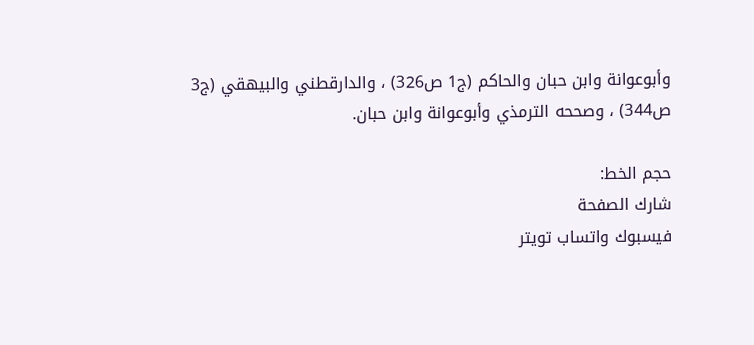وأبوعوانة وابن حبان والحاكم (ج1 ص326) ، والدارقطني والبيهقي (ج3 ص344) ، وصححه الترمذي وأبوعوانة وابن حبان.

حجم الخط:
شارك الصفحة
فيسبوك واتساب تويتر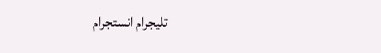تليجرام انستجرام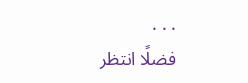. . .
فضلًا انتظر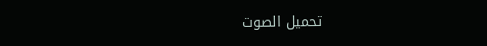تحميل الصوت